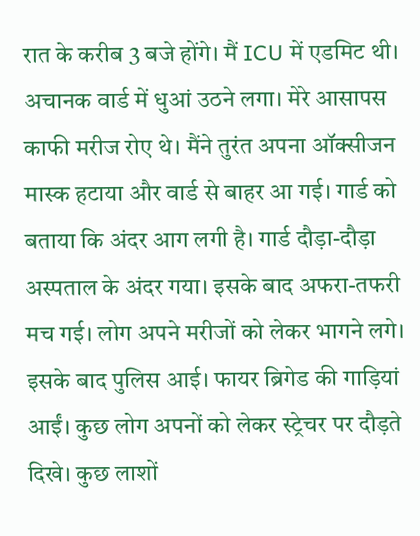रात के करीब 3 बजे होंगे। मैं ICU में एडमिट थी। अचानक वार्ड में धुआं उठने लगा। मेरे आसापस काफी मरीज रोए थे। मैंने तुरंत अपना ऑक्सीजन मास्क हटाया और वार्ड से बाहर आ गई। गार्ड को बताया कि अंदर आग लगी है। गार्ड दौड़ा-दौड़ा अस्पताल के अंदर गया। इसके बाद अफरा-तफरी मच गई। लोग अपने मरीजों को लेकर भागने लगे। इसके बाद पुलिस आई। फायर ब्रिगेड की गाड़ियां आईं। कुछ लोग अपनों को लेकर स्ट्रेचर पर दौड़ते दिखे। कुछ लाशों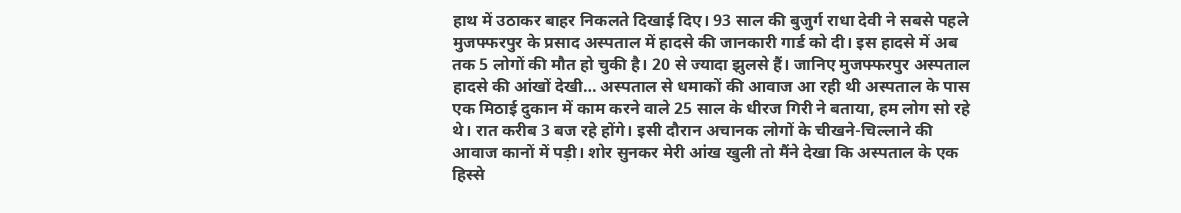हाथ में उठाकर बाहर निकलते दिखाई दिए। 93 साल की बुजुर्ग राधा देवी ने सबसे पहले मुजफ्फरपुर के प्रसाद अस्पताल में हादसे की जानकारी गार्ड को दी। इस हादसे में अब तक 5 लोगों की मौत हो चुकी है। 20 से ज्यादा झुलसे हैं। जानिए मुजफ्फरपुर अस्पताल हादसे की आंखों देखी… अस्पताल से धमाकों की आवाज आ रही थी अस्पताल के पास एक मिठाई दुकान में काम करने वाले 25 साल के धीरज गिरी ने बताया, हम लोग सो रहे थे। रात करीब 3 बज रहे होंगे। इसी दौरान अचानक लोगों के चीखने-चिल्लाने की आवाज कानों में पड़ी। शोर सुनकर मेरी आंख खुली तो मैंने देखा कि अस्पताल के एक हिस्से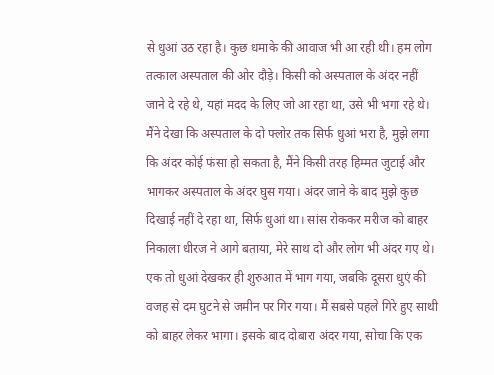से धुआं उठ रहा है। कुछ धमाके की आवाज भी आ रही थी। हम लोग तत्काल अस्पताल की ओर दौड़े। किसी को अस्पताल के अंदर नहीं जाने दे रहे थे, यहां मदद के लिए जो आ रहा था, उसे भी भगा रहे थे। मैंने देखा कि अस्पताल के दो फ्लोर तक सिर्फ धुआं भरा है, मुझे लगा कि अंदर कोई फंसा हो सकता है, मैंने किसी तरह हिम्मत जुटाई और भागकर अस्पताल के अंदर घुस गया। अंदर जाने के बाद मुझे कुछ दिखाई नहीं दे रहा था, सिर्फ धुआं था। सांस रोककर मरीज को बाहर निकाला धीरज ने आगे बताया, मेरे साथ दो और लोग भी अंदर गए थे। एक तो धुआं देखकर ही शुरुआत में भाग गया, जबकि दूसरा धुएं की वजह से दम घुटने से जमीन पर गिर गया। मैं सबसे पहले गिरे हुए साथी को बाहर लेकर भागा। इसके बाद दोबारा अंदर गया, सोचा कि एक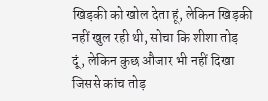खिड़की को खोल देता हूं, लेकिन खिड़की नहीं खुल रही थी, सोचा कि शीशा तोड़ दूं, लेकिन कुछ औजार भी नहीं दिखा जिससे कांच तोड़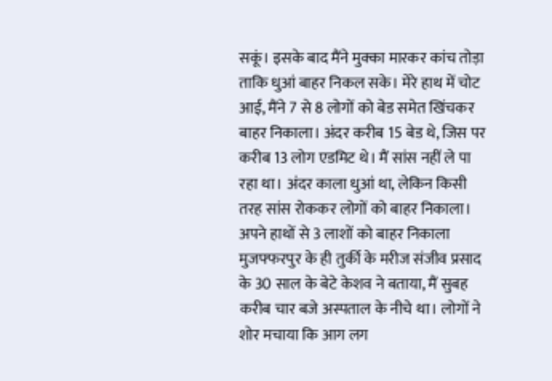सकूं। इसके बाद मैंने मुक्का मारकर कांच तोड़ा ताकि धुआं बाहर निकल सके। मेरे हाथ में चोट आई, मैंने 7 से 8 लोगों को बेड समेत खिंचकर बाहर निकाला। अंदर करीब 15 बेड थे, जिस पर करीब 13 लोग एडमिट थे। मैं सांस नहीं ले पा रहा था। अंदर काला धुआं था, लेकिन किसी तरह सांस रोककर लोगों को बाहर निकाला। अपने हाथों से 3 लाशों को बाहर निकाला मुजफ्फरपुर के ही तुर्की के मरीज संजीव प्रसाद के 30 साल के बेटे केशव ने बताया, मैं सुबह करीब चार बजे अस्पताल के नीचे था। लोगों ने शोर मचाया कि आग लग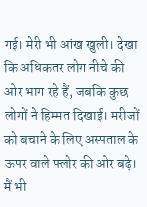गई। मेरी भी आंख खुली। देखा कि अधिकतर लोग नीचे की ओर भाग रहे हैं, जबकि कुछ लोगों ने हिम्मत दिखाई। मरीजों को बचाने के लिए अस्पताल के ऊपर वाले फ्लोर की ओर बढ़े। मैं भी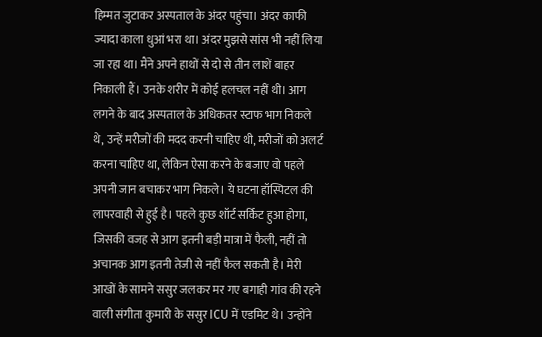हिम्मत जुटाकर अस्पताल के अंदर पहुंचा। अंदर काफी ज्यादा काला धुआं भरा था। अंदर मुझसे सांस भी नहीं लिया जा रहा था। मैंने अपने हाथों से दो से तीन लाशें बाहर निकाली हैं। उनके शरीर में कोई हलचल नहीं थी। आग लगने के बाद अस्पताल के अधिकतर स्टाफ भाग निकले थे, उन्हें मरीजों की मदद करनी चाहिए थी, मरीजों को अलर्ट करना चाहिए था, लेकिन ऐसा करने के बजाए वो पहले अपनी जान बचाकर भाग निकले। ये घटना हॉस्पिटल की लापरवाही से हुई है। पहले कुछ शॉर्ट सर्किट हुआ होगा, जिसकी वजह से आग इतनी बड़ी मात्रा में फैली, नहीं तो अचानक आग इतनी तेजी से नहीं फैल सकती है। मेरी आखों के सामने ससुर जलकर मर गए बगाही गांव की रहने वाली संगीता कुमारी के ससुर ICU में एडमिट थे। उन्होंने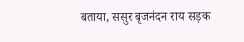बताया, ससुर बृजनंदन राय सड़क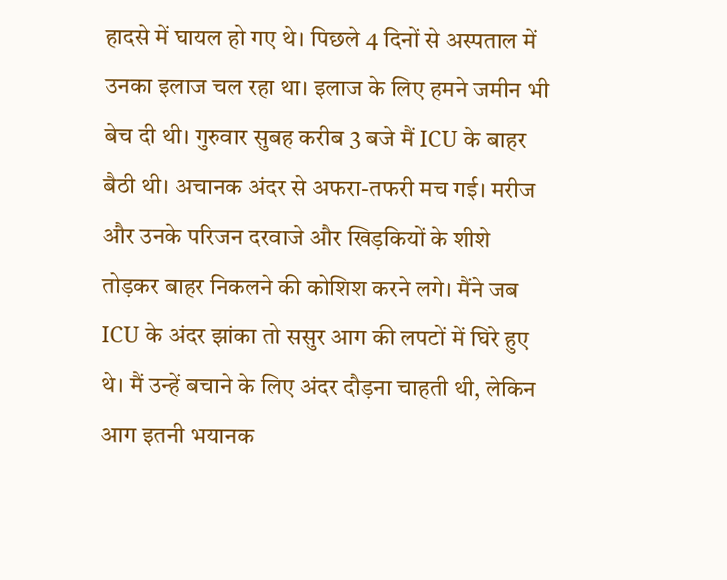हादसे में घायल हो गए थे। पिछले 4 दिनों से अस्पताल में उनका इलाज चल रहा था। इलाज के लिए हमने जमीन भी बेच दी थी। गुरुवार सुबह करीब 3 बजे मैं ICU के बाहर बैठी थी। अचानक अंदर से अफरा-तफरी मच गई। मरीज और उनके परिजन दरवाजे और खिड़कियों के शीशे तोड़कर बाहर निकलने की कोशिश करने लगे। मैंने जब ICU के अंदर झांका तो ससुर आग की लपटों में घिरे हुए थे। मैं उन्हें बचाने के लिए अंदर दौड़ना चाहती थी, लेकिन आग इतनी भयानक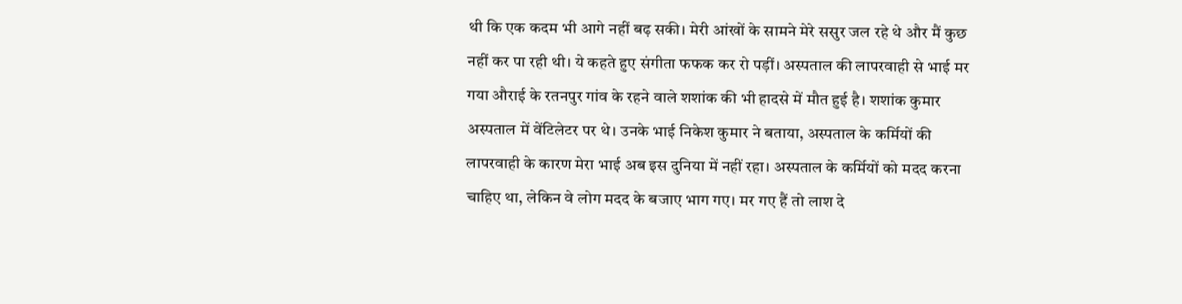थी कि एक कदम भी आगे नहीं बढ़ सकी। मेरी आंखों के सामने मेरे ससुर जल रहे थे और मैं कुछ नहीं कर पा रही थी। ये कहते हुए संगीता फफक कर रो पड़ीं। अस्पताल की लापरवाही से भाई मर गया औराई के रतनपुर गांव के रहने वाले शशांक की भी हादसे में मौत हुई है। शशांक कुमार अस्पताल में वेंटिलेटर पर थे। उनके भाई निकेश कुमार ने बताया, अस्पताल के कर्मियों की लापरवाही के कारण मेरा भाई अब इस दुनिया में नहीं रहा। अस्पताल के कर्मियों को मदद करना चाहिए था, लेकिन वे लोग मदद के बजाए भाग गए। मर गए हैं तो लाश दे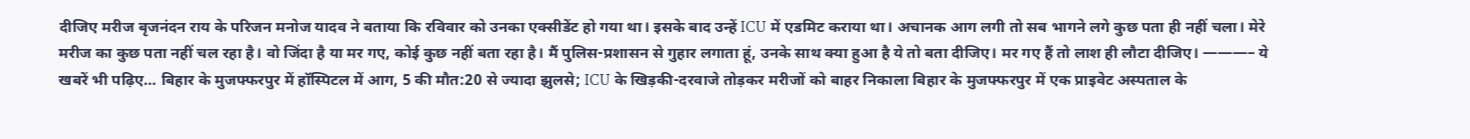दीजिए मरीज बृजनंदन राय के परिजन मनोज यादव ने बताया कि रविवार को उनका एक्सीडेंट हो गया था। इसके बाद उन्हें ICU में एडमिट कराया था। अचानक आग लगी तो सब भागने लगे कुछ पता ही नहीं चला। मेरे मरीज का कुछ पता नहीं चल रहा है। वो जिंदा है या मर गए, कोई कुछ नहीं बता रहा है। मैं पुलिस-प्रशासन से गुहार लगाता हूं, उनके साथ क्या हुआ है ये तो बता दीजिए। मर गए हैं तो लाश ही लौटा दीजिए। ———– ये खबरें भी पढ़िए… बिहार के मुजफ्फरपुर में हॉस्पिटल में आग, 5 की मौत:20 से ज्यादा झुलसे; ICU के खिड़की-दरवाजे तोड़कर मरीजों को बाहर निकाला बिहार के मुजफ्फरपुर में एक प्राइवेट अस्पताल के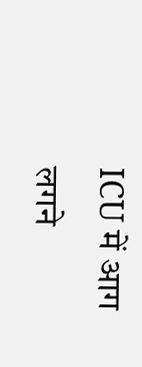ICU में आग लगने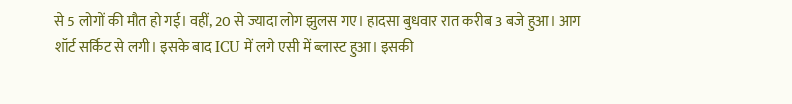से 5 लोगों की मौत हो गई। वहीं, 20 से ज्यादा लोग झुलस गए। हादसा बुधवार रात करीब 3 बजे हुआ। आग शॉर्ट सर्किट से लगी। इसके बाद ICU में लगे एसी में ब्लास्ट हुआ। इसकी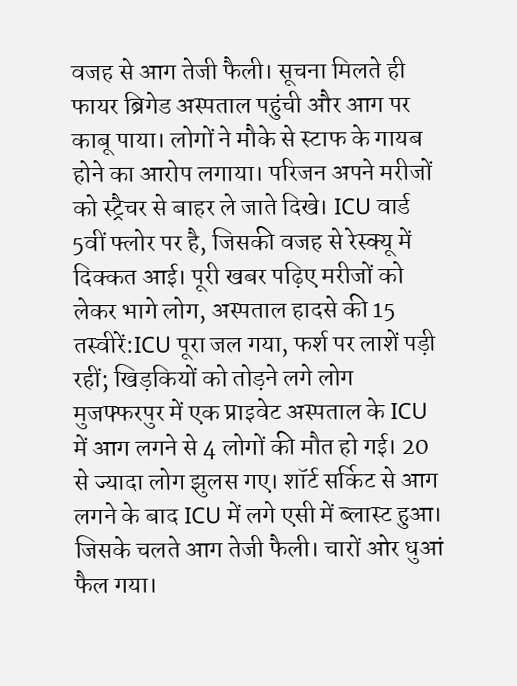वजह से आग तेजी फैली। सूचना मिलते ही फायर ब्रिगेड अस्पताल पहुंची और आग पर काबू पाया। लोगों ने मौके से स्टाफ के गायब होने का आरोप लगाया। परिजन अपने मरीजों को स्ट्रैचर से बाहर ले जाते दिखे। ICU वार्ड 5वीं फ्लोर पर है, जिसकी वजह से रेस्क्यू में दिक्कत आई। पूरी खबर पढ़िए मरीजों को लेकर भागे लोग, अस्पताल हादसे की 15 तस्वीरें:ICU पूरा जल गया, फर्श पर लाशें पड़ी रहीं; खिड़कियों को तोड़ने लगे लोग मुजफ्फरपुर में एक प्राइवेट अस्पताल के ICU में आग लगने से 4 लोगों की मौत हो गई। 20 से ज्यादा लोग झुलस गए। शॉर्ट सर्किट से आग लगने के बाद ICU में लगे एसी में ब्लास्ट हुआ। जिसके चलते आग तेजी फैली। चारों ओर धुआं फैल गया।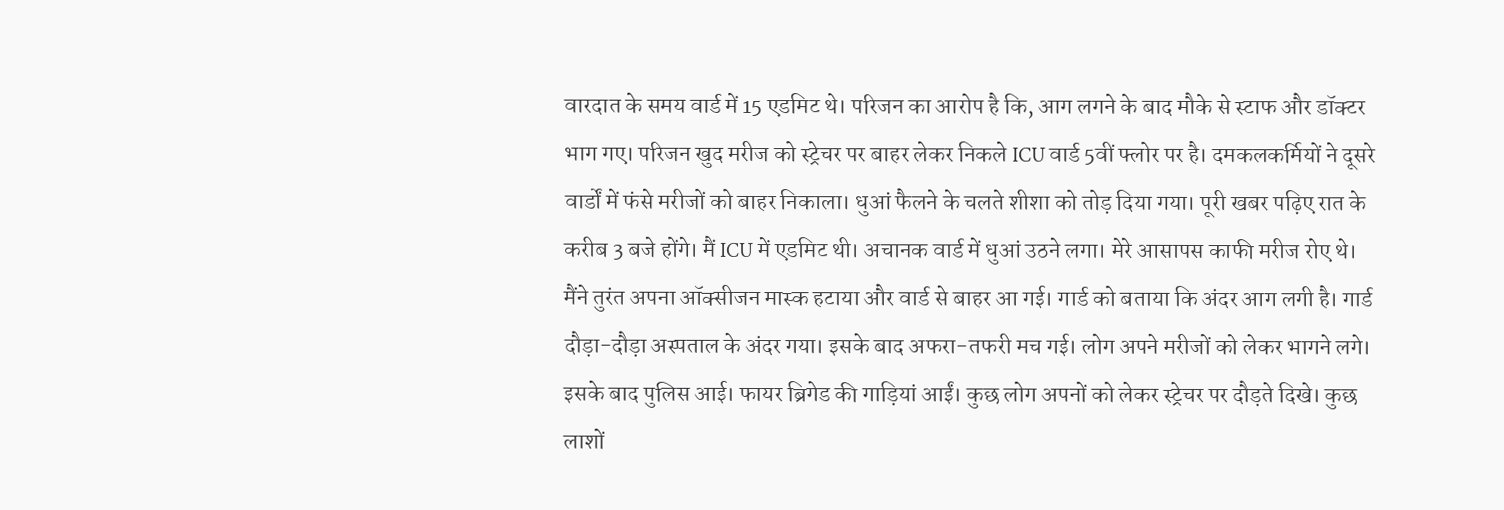वारदात के समय वार्ड में 15 एडमिट थे। परिजन का आरोप है कि, आग लगने के बाद मौके से स्टाफ और डॉक्टर भाग गए। परिजन खुद मरीज को स्ट्रेचर पर बाहर लेकर निकले ICU वार्ड 5वीं फ्लोर पर है। दमकलकर्मियों ने दूसरे वार्डों में फंसे मरीजों को बाहर निकाला। धुआं फैलने के चलते शीशा को तोड़ दिया गया। पूरी खबर पढ़िए रात के करीब 3 बजे होंगे। मैं ICU में एडमिट थी। अचानक वार्ड में धुआं उठने लगा। मेरे आसापस काफी मरीज रोए थे। मैंने तुरंत अपना ऑक्सीजन मास्क हटाया और वार्ड से बाहर आ गई। गार्ड को बताया कि अंदर आग लगी है। गार्ड दौड़ा-दौड़ा अस्पताल के अंदर गया। इसके बाद अफरा-तफरी मच गई। लोग अपने मरीजों को लेकर भागने लगे। इसके बाद पुलिस आई। फायर ब्रिगेड की गाड़ियां आईं। कुछ लोग अपनों को लेकर स्ट्रेचर पर दौड़ते दिखे। कुछ लाशों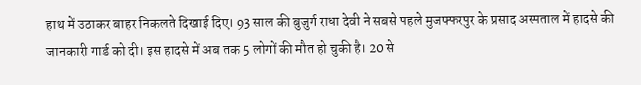हाथ में उठाकर बाहर निकलते दिखाई दिए। 93 साल की बुजुर्ग राधा देवी ने सबसे पहले मुजफ्फरपुर के प्रसाद अस्पताल में हादसे की जानकारी गार्ड को दी। इस हादसे में अब तक 5 लोगों की मौत हो चुकी है। 20 से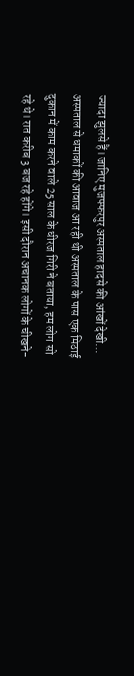ज्यादा झुलसे हैं। जानिए मुजफ्फरपुर अस्पताल हादसे की आंखों देखी… अस्पताल से धमाकों की आवाज आ रही थी अस्पताल के पास एक मिठाई दुकान में काम करने वाले 25 साल के धीरज गिरी ने बताया, हम लोग सो रहे थे। रात करीब 3 बज रहे होंगे। इसी दौरान अचानक लोगों के चीखने-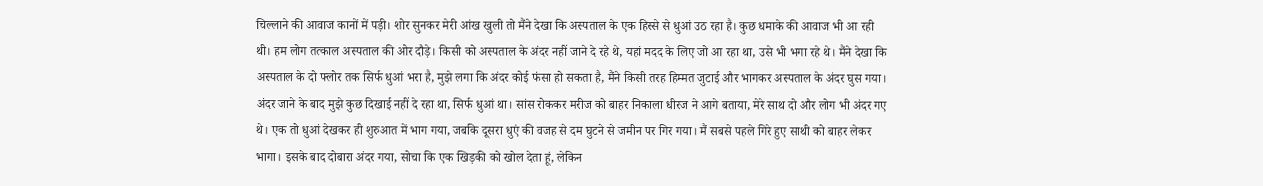चिल्लाने की आवाज कानों में पड़ी। शोर सुनकर मेरी आंख खुली तो मैंने देखा कि अस्पताल के एक हिस्से से धुआं उठ रहा है। कुछ धमाके की आवाज भी आ रही थी। हम लोग तत्काल अस्पताल की ओर दौड़े। किसी को अस्पताल के अंदर नहीं जाने दे रहे थे, यहां मदद के लिए जो आ रहा था, उसे भी भगा रहे थे। मैंने देखा कि अस्पताल के दो फ्लोर तक सिर्फ धुआं भरा है, मुझे लगा कि अंदर कोई फंसा हो सकता है, मैंने किसी तरह हिम्मत जुटाई और भागकर अस्पताल के अंदर घुस गया। अंदर जाने के बाद मुझे कुछ दिखाई नहीं दे रहा था, सिर्फ धुआं था। सांस रोककर मरीज को बाहर निकाला धीरज ने आगे बताया, मेरे साथ दो और लोग भी अंदर गए थे। एक तो धुआं देखकर ही शुरुआत में भाग गया, जबकि दूसरा धुएं की वजह से दम घुटने से जमीन पर गिर गया। मैं सबसे पहले गिरे हुए साथी को बाहर लेकर भागा। इसके बाद दोबारा अंदर गया, सोचा कि एक खिड़की को खोल देता हूं, लेकिन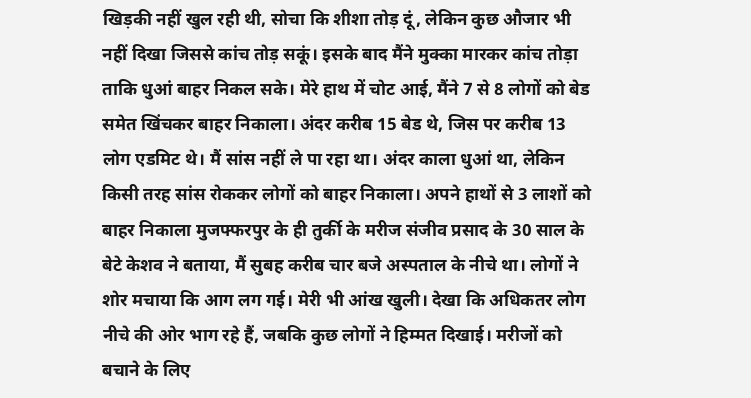खिड़की नहीं खुल रही थी, सोचा कि शीशा तोड़ दूं, लेकिन कुछ औजार भी नहीं दिखा जिससे कांच तोड़ सकूं। इसके बाद मैंने मुक्का मारकर कांच तोड़ा ताकि धुआं बाहर निकल सके। मेरे हाथ में चोट आई, मैंने 7 से 8 लोगों को बेड समेत खिंचकर बाहर निकाला। अंदर करीब 15 बेड थे, जिस पर करीब 13 लोग एडमिट थे। मैं सांस नहीं ले पा रहा था। अंदर काला धुआं था, लेकिन किसी तरह सांस रोककर लोगों को बाहर निकाला। अपने हाथों से 3 लाशों को बाहर निकाला मुजफ्फरपुर के ही तुर्की के मरीज संजीव प्रसाद के 30 साल के बेटे केशव ने बताया, मैं सुबह करीब चार बजे अस्पताल के नीचे था। लोगों ने शोर मचाया कि आग लग गई। मेरी भी आंख खुली। देखा कि अधिकतर लोग नीचे की ओर भाग रहे हैं, जबकि कुछ लोगों ने हिम्मत दिखाई। मरीजों को बचाने के लिए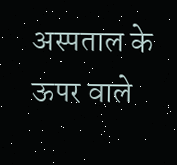अस्पताल के ऊपर वाले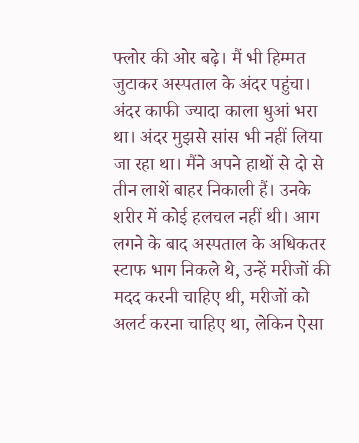फ्लोर की ओर बढ़े। मैं भी हिम्मत जुटाकर अस्पताल के अंदर पहुंचा। अंदर काफी ज्यादा काला धुआं भरा था। अंदर मुझसे सांस भी नहीं लिया जा रहा था। मैंने अपने हाथों से दो से तीन लाशें बाहर निकाली हैं। उनके शरीर में कोई हलचल नहीं थी। आग लगने के बाद अस्पताल के अधिकतर स्टाफ भाग निकले थे, उन्हें मरीजों की मदद करनी चाहिए थी, मरीजों को अलर्ट करना चाहिए था, लेकिन ऐसा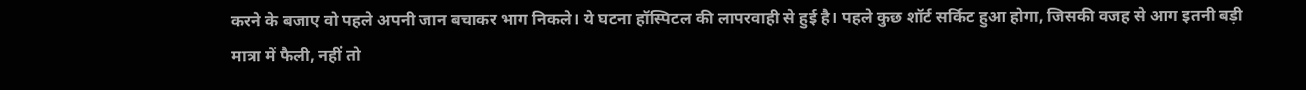करने के बजाए वो पहले अपनी जान बचाकर भाग निकले। ये घटना हॉस्पिटल की लापरवाही से हुई है। पहले कुछ शॉर्ट सर्किट हुआ होगा, जिसकी वजह से आग इतनी बड़ी मात्रा में फैली, नहीं तो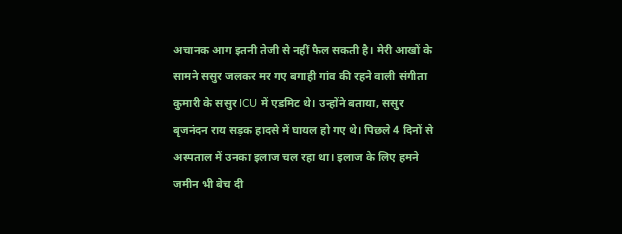अचानक आग इतनी तेजी से नहीं फैल सकती है। मेरी आखों के सामने ससुर जलकर मर गए बगाही गांव की रहने वाली संगीता कुमारी के ससुर ICU में एडमिट थे। उन्होंने बताया, ससुर बृजनंदन राय सड़क हादसे में घायल हो गए थे। पिछले 4 दिनों से अस्पताल में उनका इलाज चल रहा था। इलाज के लिए हमने जमीन भी बेच दी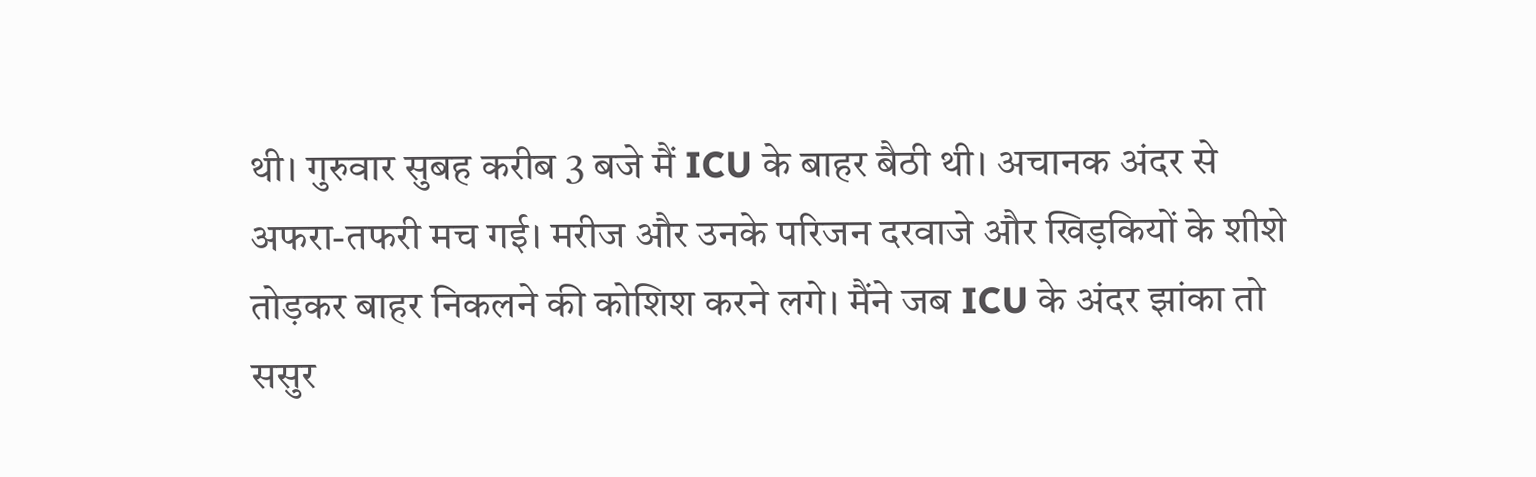थी। गुरुवार सुबह करीब 3 बजे मैं ICU के बाहर बैठी थी। अचानक अंदर से अफरा-तफरी मच गई। मरीज और उनके परिजन दरवाजे और खिड़कियों के शीशे तोड़कर बाहर निकलने की कोशिश करने लगे। मैंने जब ICU के अंदर झांका तो ससुर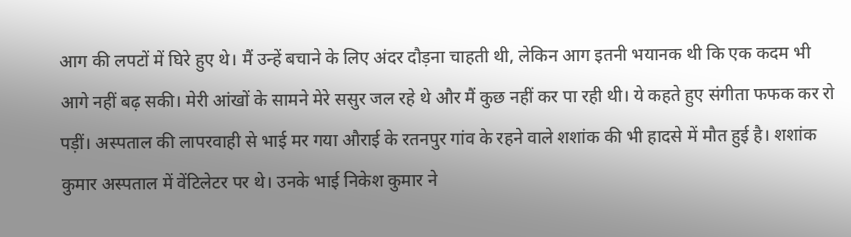आग की लपटों में घिरे हुए थे। मैं उन्हें बचाने के लिए अंदर दौड़ना चाहती थी, लेकिन आग इतनी भयानक थी कि एक कदम भी आगे नहीं बढ़ सकी। मेरी आंखों के सामने मेरे ससुर जल रहे थे और मैं कुछ नहीं कर पा रही थी। ये कहते हुए संगीता फफक कर रो पड़ीं। अस्पताल की लापरवाही से भाई मर गया औराई के रतनपुर गांव के रहने वाले शशांक की भी हादसे में मौत हुई है। शशांक कुमार अस्पताल में वेंटिलेटर पर थे। उनके भाई निकेश कुमार ने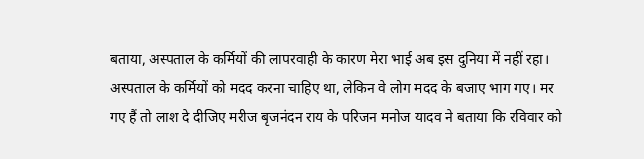बताया, अस्पताल के कर्मियों की लापरवाही के कारण मेरा भाई अब इस दुनिया में नहीं रहा। अस्पताल के कर्मियों को मदद करना चाहिए था, लेकिन वे लोग मदद के बजाए भाग गए। मर गए हैं तो लाश दे दीजिए मरीज बृजनंदन राय के परिजन मनोज यादव ने बताया कि रविवार को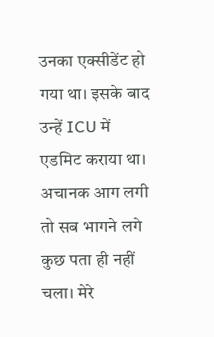उनका एक्सीडेंट हो गया था। इसके बाद उन्हें ICU में एडमिट कराया था। अचानक आग लगी तो सब भागने लगे कुछ पता ही नहीं चला। मेरे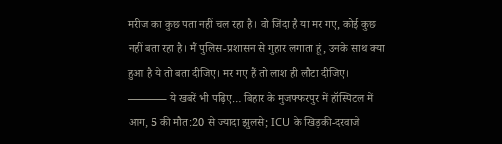मरीज का कुछ पता नहीं चल रहा है। वो जिंदा है या मर गए, कोई कुछ नहीं बता रहा है। मैं पुलिस-प्रशासन से गुहार लगाता हूं, उनके साथ क्या हुआ है ये तो बता दीजिए। मर गए हैं तो लाश ही लौटा दीजिए। ———– ये खबरें भी पढ़िए… बिहार के मुजफ्फरपुर में हॉस्पिटल में आग, 5 की मौत:20 से ज्यादा झुलसे; ICU के खिड़की-दरवाजे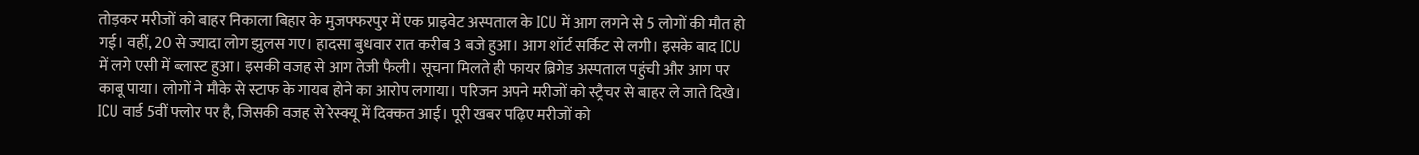तोड़कर मरीजों को बाहर निकाला बिहार के मुजफ्फरपुर में एक प्राइवेट अस्पताल के ICU में आग लगने से 5 लोगों की मौत हो गई। वहीं, 20 से ज्यादा लोग झुलस गए। हादसा बुधवार रात करीब 3 बजे हुआ। आग शॉर्ट सर्किट से लगी। इसके बाद ICU में लगे एसी में ब्लास्ट हुआ। इसकी वजह से आग तेजी फैली। सूचना मिलते ही फायर ब्रिगेड अस्पताल पहुंची और आग पर काबू पाया। लोगों ने मौके से स्टाफ के गायब होने का आरोप लगाया। परिजन अपने मरीजों को स्ट्रैचर से बाहर ले जाते दिखे। ICU वार्ड 5वीं फ्लोर पर है, जिसकी वजह से रेस्क्यू में दिक्कत आई। पूरी खबर पढ़िए मरीजों को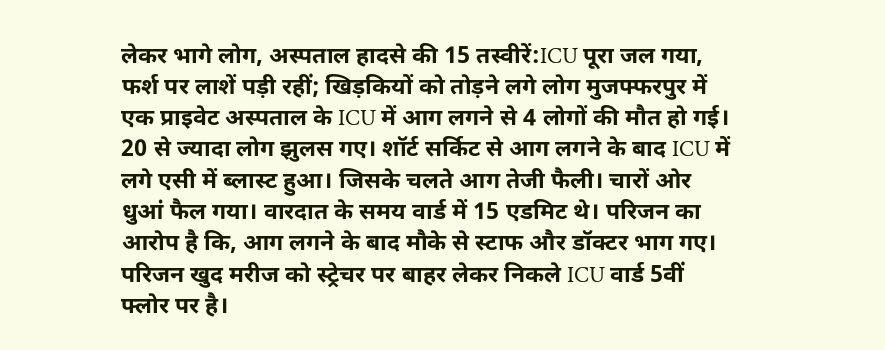लेकर भागे लोग, अस्पताल हादसे की 15 तस्वीरें:ICU पूरा जल गया, फर्श पर लाशें पड़ी रहीं; खिड़कियों को तोड़ने लगे लोग मुजफ्फरपुर में एक प्राइवेट अस्पताल के ICU में आग लगने से 4 लोगों की मौत हो गई। 20 से ज्यादा लोग झुलस गए। शॉर्ट सर्किट से आग लगने के बाद ICU में लगे एसी में ब्लास्ट हुआ। जिसके चलते आग तेजी फैली। चारों ओर धुआं फैल गया। वारदात के समय वार्ड में 15 एडमिट थे। परिजन का आरोप है कि, आग लगने के बाद मौके से स्टाफ और डॉक्टर भाग गए। परिजन खुद मरीज को स्ट्रेचर पर बाहर लेकर निकले ICU वार्ड 5वीं फ्लोर पर है।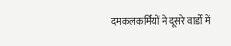दमकलकर्मियों ने दूसरे वार्डों में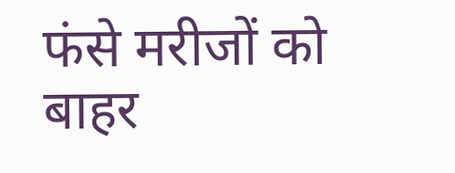फंसे मरीजों को बाहर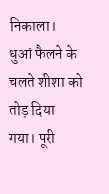निकाला। धुआं फैलने के चलते शीशा को तोड़ दिया गया। पूरी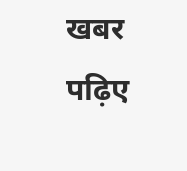खबर पढ़िए